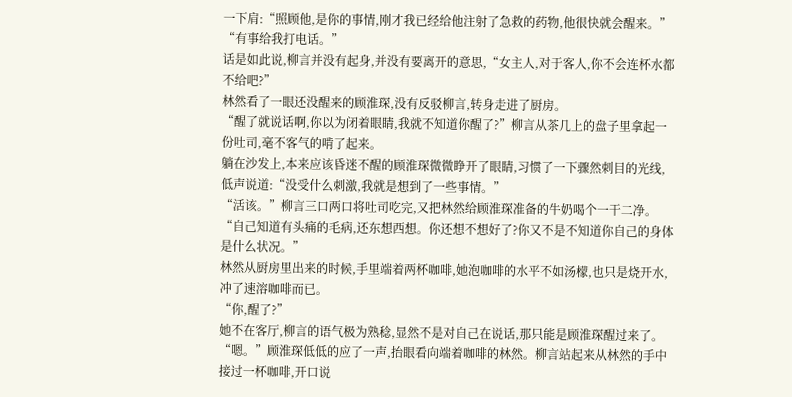一下肩:“照顾他,是你的事情,刚才我已经给他注射了急救的药物,他很快就会醒来。”
“有事给我打电话。”
话是如此说,柳言并没有起身,并没有要离开的意思,“女主人,对于客人,你不会连杯水都不给吧?”
林然看了一眼还没醒来的顾淮琛,没有反驳柳言,转身走进了厨房。
“醒了就说话啊,你以为闭着眼睛,我就不知道你醒了?”柳言从茶几上的盘子里拿起一份吐司,毫不客气的啃了起来。
躺在沙发上,本来应该昏迷不醒的顾淮琛微微睁开了眼睛,习惯了一下骤然刺目的光线,低声说道:“没受什么刺激,我就是想到了一些事情。”
“活该。”柳言三口两口将吐司吃完,又把林然给顾淮琛准备的牛奶喝个一干二净。“自己知道有头痛的毛病,还东想西想。你还想不想好了?你又不是不知道你自己的身体是什么状况。”
林然从厨房里出来的时候,手里端着两杯咖啡,她泡咖啡的水平不如汤檬,也只是烧开水,冲了速溶咖啡而已。
“你,醒了?”
她不在客厅,柳言的语气极为熟稔,显然不是对自己在说话,那只能是顾淮琛醒过来了。
“嗯。”顾淮琛低低的应了一声,抬眼看向端着咖啡的林然。柳言站起来从林然的手中接过一杯咖啡,开口说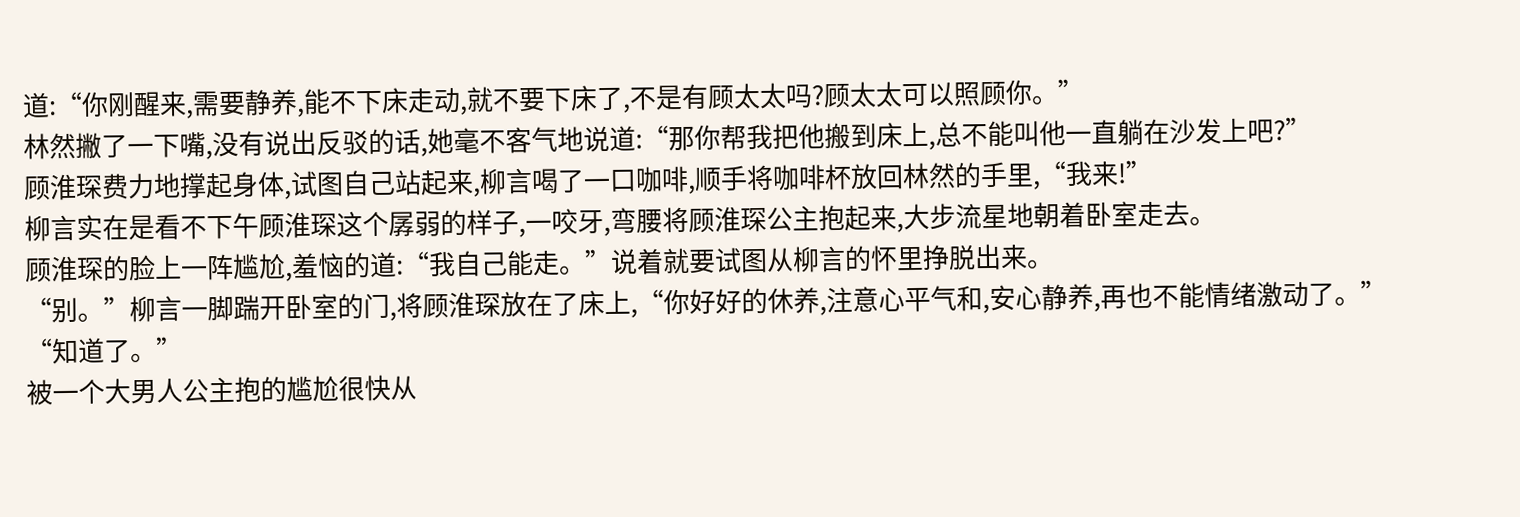道:“你刚醒来,需要静养,能不下床走动,就不要下床了,不是有顾太太吗?顾太太可以照顾你。”
林然撇了一下嘴,没有说出反驳的话,她毫不客气地说道:“那你帮我把他搬到床上,总不能叫他一直躺在沙发上吧?”
顾淮琛费力地撑起身体,试图自己站起来,柳言喝了一口咖啡,顺手将咖啡杯放回林然的手里,“我来!”
柳言实在是看不下午顾淮琛这个孱弱的样子,一咬牙,弯腰将顾淮琛公主抱起来,大步流星地朝着卧室走去。
顾淮琛的脸上一阵尴尬,羞恼的道:“我自己能走。”说着就要试图从柳言的怀里挣脱出来。
“别。”柳言一脚踹开卧室的门,将顾淮琛放在了床上,“你好好的休养,注意心平气和,安心静养,再也不能情绪激动了。”
“知道了。”
被一个大男人公主抱的尴尬很快从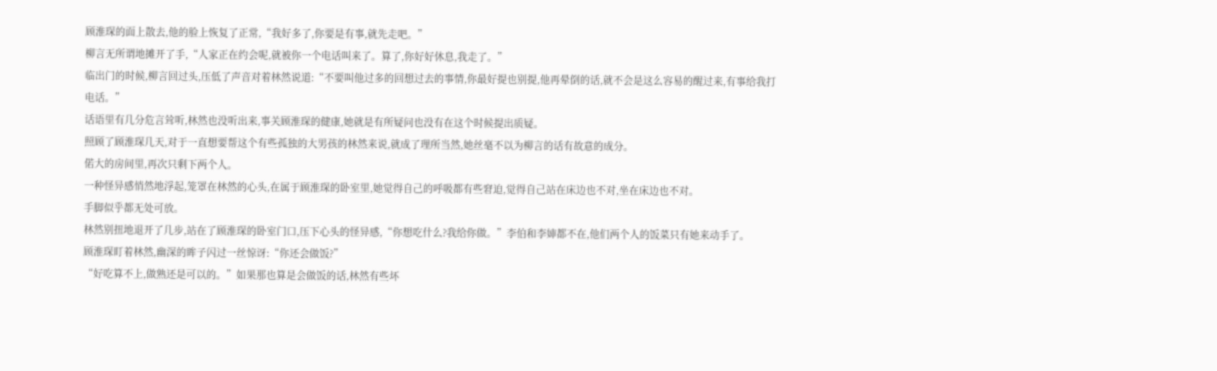顾淮琛的面上散去,他的脸上恢复了正常,“我好多了,你要是有事,就先走吧。”
柳言无所谓地摊开了手,“人家正在约会呢,就被你一个电话叫来了。算了,你好好休息,我走了。”
临出门的时候,柳言回过头,压低了声音对着林然说道:“不要叫他过多的回想过去的事情,你最好提也别提,他再晕倒的话,就不会是这么容易的醒过来,有事给我打电话。”
话语里有几分危言耸听,林然也没听出来,事关顾淮琛的健康,她就是有所疑问也没有在这个时候提出质疑。
照顾了顾淮琛几天,对于一直想要帮这个有些孤独的大男孩的林然来说,就成了理所当然,她丝毫不以为柳言的话有故意的成分。
偌大的房间里,再次只剩下两个人。
一种怪异感悄然地浮起,笼罩在林然的心头,在属于顾淮琛的卧室里,她觉得自己的呼吸都有些窘迫,觉得自己站在床边也不对,坐在床边也不对。
手脚似乎都无处可放。
林然别扭地退开了几步,站在了顾淮琛的卧室门口,压下心头的怪异感,“你想吃什么?我给你做。”李伯和李婶都不在,他们两个人的饭菜只有她来动手了。
顾淮琛盯着林然,幽深的眸子闪过一丝惊讶:“你还会做饭?”
“好吃算不上,做熟还是可以的。”如果那也算是会做饭的话,林然有些坏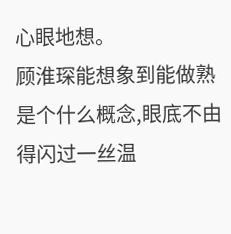心眼地想。
顾淮琛能想象到能做熟是个什么概念,眼底不由得闪过一丝温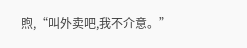煦,“叫外卖吧,我不介意。”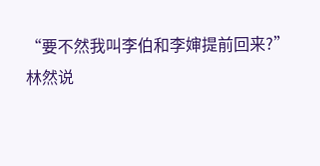“要不然我叫李伯和李婶提前回来?”
林然说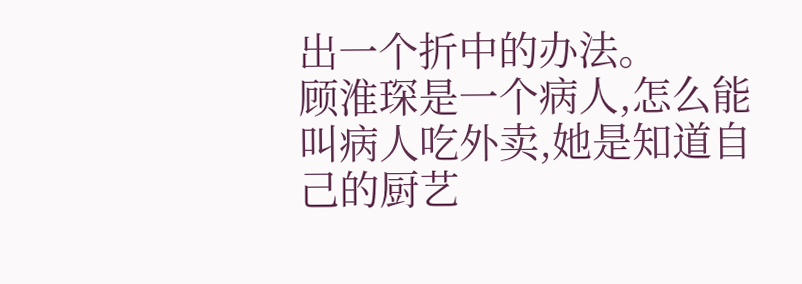出一个折中的办法。
顾淮琛是一个病人,怎么能叫病人吃外卖,她是知道自己的厨艺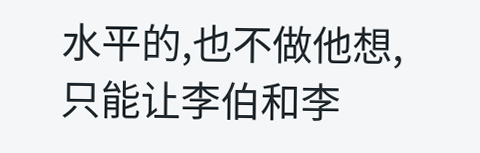水平的,也不做他想,只能让李伯和李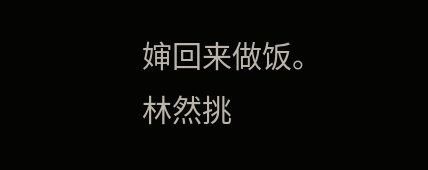婶回来做饭。
林然挑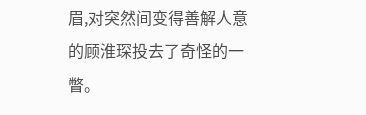眉,对突然间变得善解人意的顾淮琛投去了奇怪的一瞥。